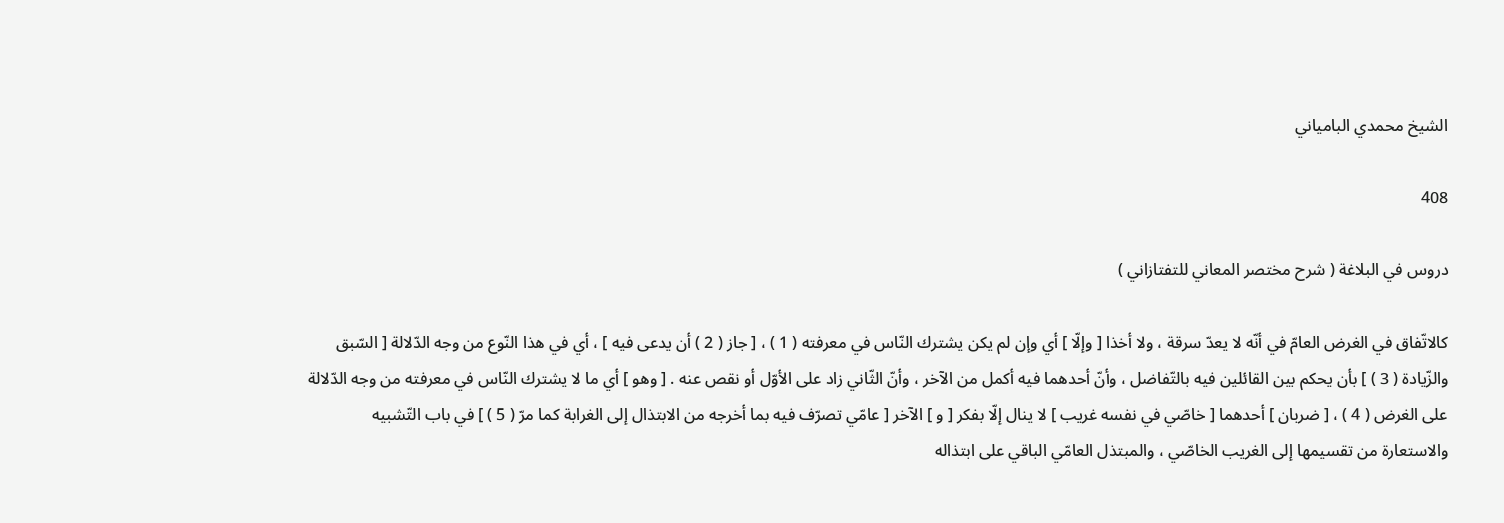الشيخ محمدي البامياني

408

دروس في البلاغة ( شرح مختصر المعاني للتفتازاني )

كالاتّفاق في الغرض العامّ في أنّه لا يعدّ سرقة ، ولا أخذا [ وإلّا ] أي وإن لم يكن يشترك النّاس في معرفته ( 1 ) ، [ جاز ( 2 ) أن يدعى فيه ] ، أي في هذا النّوع من وجه الدّلالة [ السّبق والزّيادة ( 3 ) ] بأن يحكم بين القائلين فيه بالتّفاضل ، وأنّ أحدهما فيه أكمل من الآخر ، وأنّ الثّاني زاد على الأوّل أو نقص عنه . [ وهو ] أي ما لا يشترك النّاس في معرفته من وجه الدّلالة على الغرض ( 4 ) ، [ ضربان ] أحدهما [ خاصّي في نفسه غريب ] لا ينال إلّا بفكر [ و ] الآخر [ عامّي تصرّف فيه بما أخرجه من الابتذال إلى الغرابة كما مرّ ( 5 ) ] في باب التّشبيه والاستعارة من تقسيمها إلى الغريب الخاصّي ، والمبتذل العامّي الباقي على ابتذاله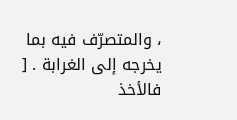، والمتصرّف فيه بما يخرجه إلى الغرابة . [ فالأخذ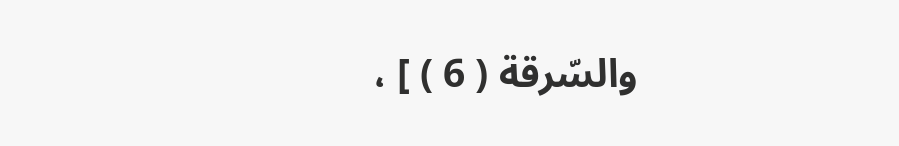والسّرقة ( 6 ) ] ،